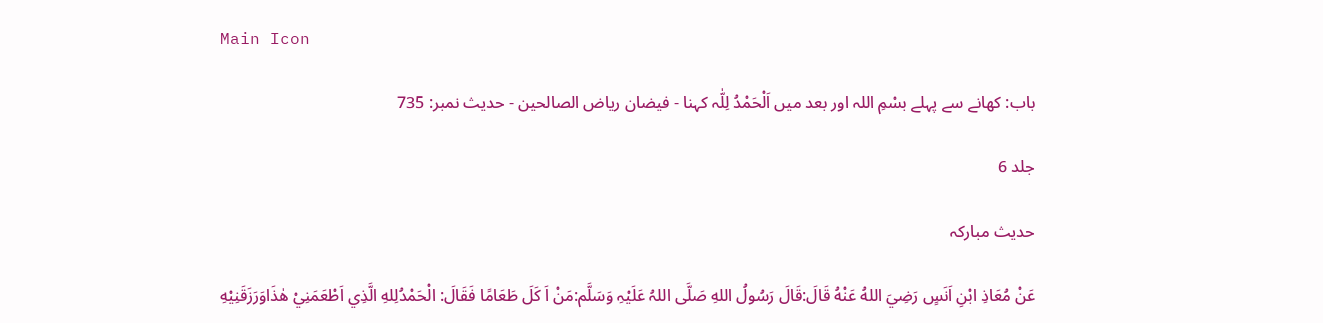Main Icon

باب: کھانے سے پہلے بسْمِ اللہ اور بعد میں اَلْحَمْدُ لِلّٰہ کہنا - فیضان ریاض الصالحین - حدیث نمبر: 735

جلد 6

حدیث مبارکہ

عَنْ مُعَاذِ ابْنِ اَنَسٍ رَضِيَ اللهُ عَنْهُ قَالَ:قَالَ رَسُولُ اللهِ صَلَّی اللہُ عَلَیْہِ وَسَلَّم:مَنْ اَ كَلَ طَعَامًا فَقَالَ: الْحَمْدُلِلهِ الَّذِي اَطْعَمَنِيْ هٰذَاوَرَزَقَنِيْهِ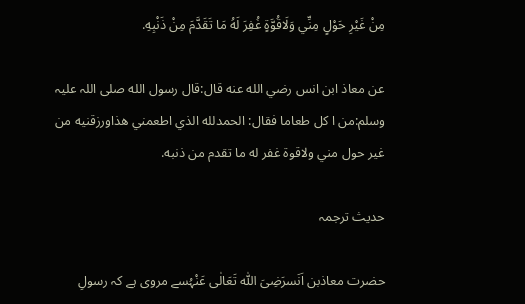مِنْ غَيْرِ حَوْلٍ مِنِّي وَلَاقُوَّةٍ غُفِرَ لَهُ مَا تَقَدَّمَ مِنْ ذَنْبِهِ.

عن معاذ ابن انس رضي الله عنه قال:قال رسول الله صلی اللہ علیہ وسلم:من ا كل طعاما فقال: الحمدلله الذي اطعمني هذاورزقنيه من غير حول مني ولاقوة غفر له ما تقدم من ذنبه.

حدیث ترجمہ

حضرت معاذبن اَنَسرَضِیَ اللّٰہ تَعَالٰی عَنْہُسے مروی ہے کہ رسولِ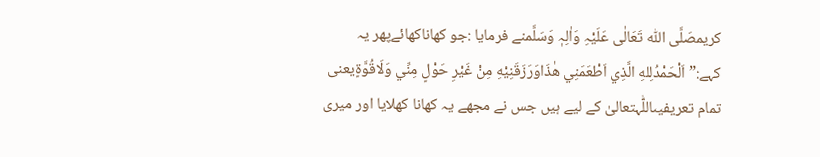کریمصَلَّی اللّٰہ تَعَالٰی عَلَیْہِ وَاٰلِہٖ وَسَلَّمنے فرمایا :جو کھاناکھائےپھر یہ کہے:”اَلْحَمْدُلِلهِ الَّذِي اَطْعَمَنِي هٰذَاوَرَزَقَنِيْهِ مِنْ غَيْرِ حَوْلٍ مِنِّي وَلَاقُوَّةٍیعنی تمام تعریفیںاللّٰہتعالیٰ کے لیے ہیں جس نے مجھے یہ کھانا کھلایا اور میری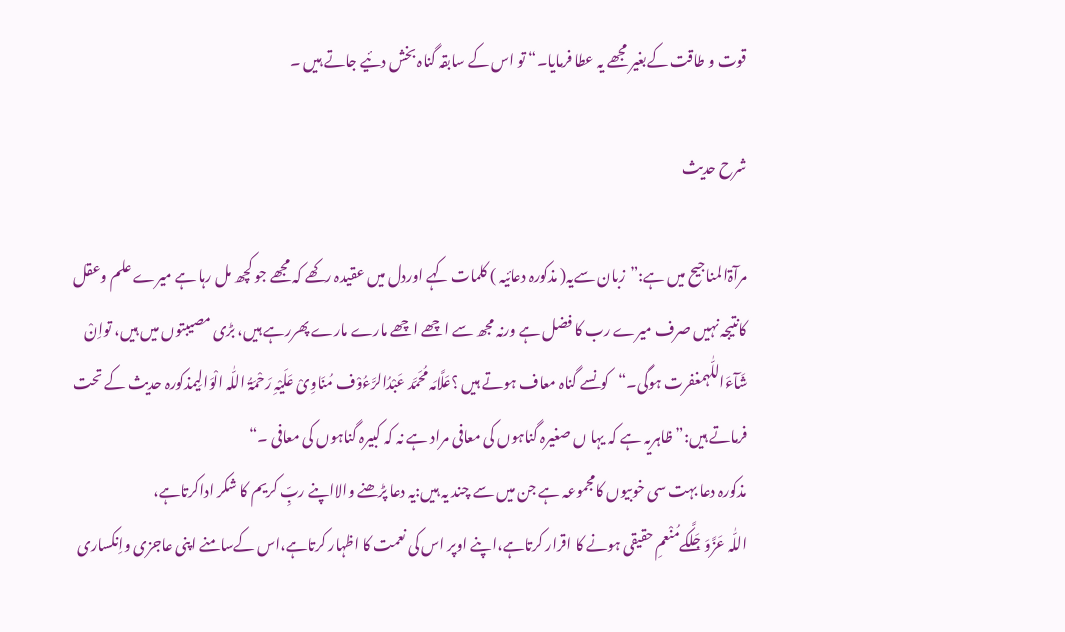قوت و طاقت کےبغیر مجھے یہ عطا فرمایا۔“ تو اس کے سابقہ گناہ بخش دئیے جاتے ہیں ۔

شرح حدیث

مرآۃالمناجیح میں ہے:”زبان سےیہ( مذکورہ دعائیہ ) کلمات کہے اوردل میں عقیدہ رکھے کہ مجھے جو کچھ مل رہا ہے میرے علم وعقل کانتیجہ نہیں صرف میرے رب کا فضل ہے ورنہ مجھ سے اچھے اچھے مارے مارے پھررہے ہیں، بڑی مصیبتوں میں ہیں، تواِنْ شَآءَاللّٰہمغفرت ہوگی۔“کونسے گناہ معاف ہوتے ہیں ؟عَلَّامَہ مُحَمَّد عَبْدُالرَّءُوْف مُنَاوِیْ عَلَیْہِ رَحْمَۃُ اللّٰہ الْوَالِیمذکورہ حدیث کے تحت فرماتے ہیں:”ظاہریہ ہے کہ یہا ں صغیرہ گناہوں کی معافی مراد ہے نہ کہ کبیرہ گناہوں کی معافی ۔“
مذکورہ دعا بہت سی خوبیوں کامجموعہ ہے جن میں سے چند یہ ہیں:یہ دعا پڑھنے والااپنے ربِّ کریم کا شکر اداکرتاہے،
اللّٰہ عَزَّوَجَلَّکےمُنْعمِ حقیقی ہونے کا اقرار کرتاہے،اپنے اوپر اس کی نعمت کا اظہار کرتاہے،اس کےسامنے اپنی عاجزی واِنکساری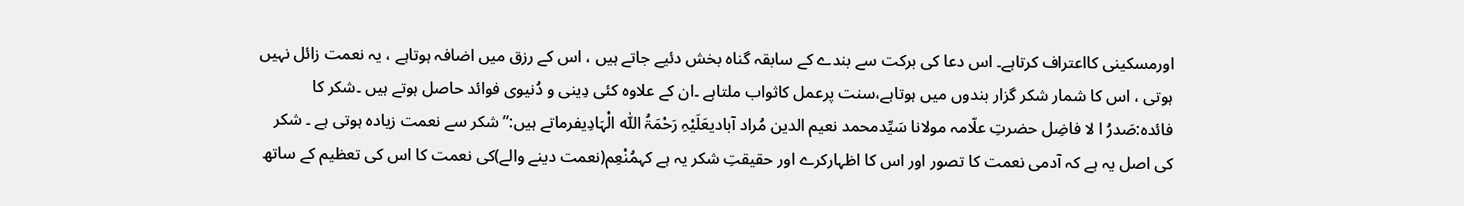اورمسکینی کااعتراف کرتاہے۔ اس دعا کی برکت سے بندے کے سابقہ گناہ بخش دئیے جاتے ہیں ، اس کے رزق میں اضافہ ہوتاہے ، یہ نعمت زائل نہیں ہوتی ، اس کا شمار شکر گزار بندوں میں ہوتاہے،سنت پرعمل کاثواب ملتاہے ۔ان کے علاوہ کئی دِینی و دُنیوی فوائد حاصل ہوتے ہیں ۔شکر کا فائدہ:صَدرُ ا لا فاضِل حضرتِ علّامہ مولانا سَیِّدمحمد نعیم الدین مُراد آبادیعَلَیْہِ رَحْمَۃُ اللّٰہ الْہَادِیفرماتے ہیں:”شکر سے نعمت زیادہ ہوتی ہے ۔ شکر کی اصل یہ ہے کہ آدمی نعمت کا تصور اور اس کا اظہارکرے اور حقیقتِ شکر یہ ہے کہمُنْعِم(نعمت دینے والے)کی نعمت کا اس کی تعظیم کے ساتھ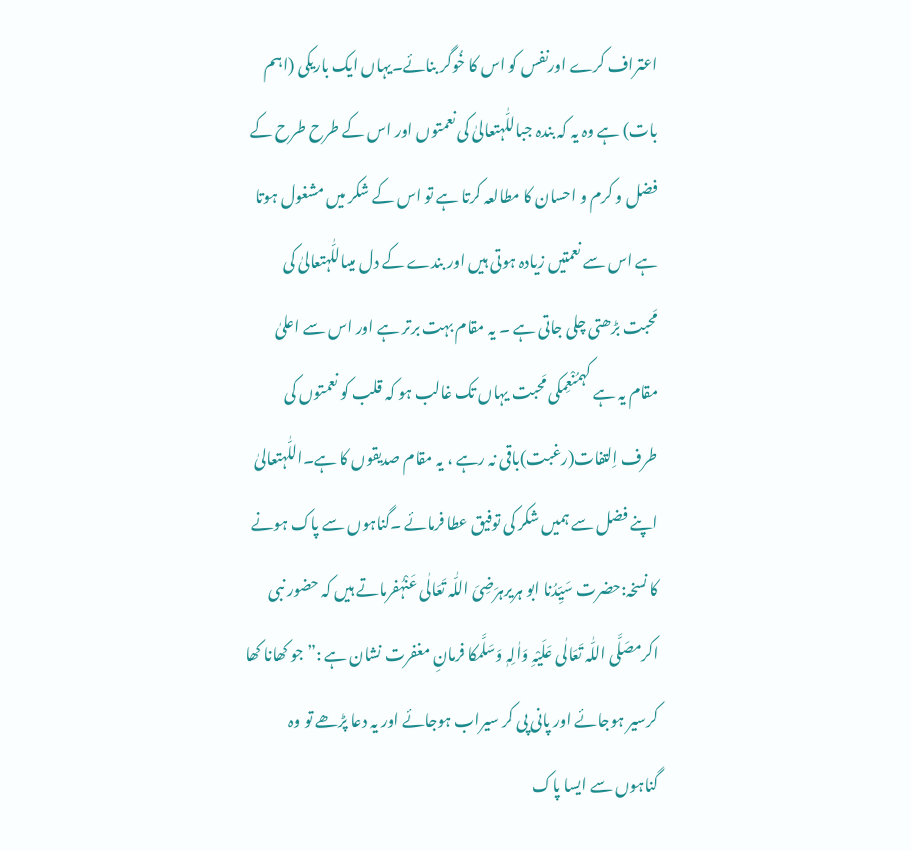اعتراف کرے اورنفس کو اس کا خُوگر بنائے۔یہاں ایک باریکی (اہم بات) ہے وہ یہ کہ بندہ جباللّٰہتعالیٰ کی نعمتوں اور اس کے طرح طرح کے فضل و کرم و احسان کا مطالعہ کرتا ہے تو اس کے شکر میں مشغول ہوتا ہے اس سے نعمتیں زیادہ ہوتی ہیں اور بندے کے دل میںاللّٰہتعالیٰ کی مَحبت بڑھتی چلی جاتی ہے ۔ یہ مقام بہت برتر ہے اور اس سے اعلیٰ مقام یہ ہے کہمُنْعِمکی مَحبت یہاں تک غالب ہو کہ قلب کو نعمتوں کی طرف اِلتفات(رغبت)باقی نہ رہے ، یہ مقام صدیقوں کا ہے۔اللّٰہتعالیٰ اپنے فضل سے ہمیں شکر کی توفیق عطا فرمائے ۔گناہوں سے پاک ہونے کا نسخہ:حضرت سَیِّدُنا ابو ہریرہرَضِیَ اللّٰہ تَعَالٰی عَنْہُفرماتے ہیں کہ حضور نبی اکرمصَلَّی اللّٰہ تَعَالٰی عَلَیْہِ وَاٰلِہٖ وَسَلَّمکا فرمانِ مغفرت نشان ہے :”جو کھانا کھا کرسیر ہوجائے اور پانی پی کر سیراب ہوجائے اور یہ دعا پڑھے تو وہ گناہوں سے ایسا پاک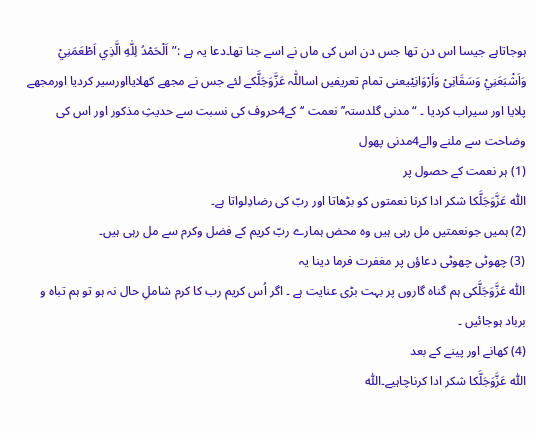ہوجاتاہے جیسا اس دن تھا جس دن اس کی ماں نے اسے جنا تھا۔دعا یہ ہے :”اَلْحَمْدُ لِلّٰهِ الَّذِي اَطْعَمَنِيْ وَاَشْبَعَنِيْ وَسَقَانِیْ وَاَرْوَانِیْیعنی تمام تعریفیں اساللّٰہ عَزَّوَجَلَّکے لئے جس نے مجھے کھلایااورسیر کردیا اورمجھے پلایا اور سیراب کردیا ۔ “مدنی گلدستہ’’نعمت ‘‘کے4حروف کی نسبت سے حدیثِ مذکور اور اس کی وضاحت سے ملنے والے4مدنی پھول
(1) ہر نعمت کے حصول پر
اللّٰہ عَزَّوَجَلَّکا شکر ادا کرنا نعمتوں کو بڑھاتا اور ربّ کی رضادِلواتا ہے۔
(2) ہمیں جونعمتیں مل رہی ہیں وہ محض ہمارے ربّ کریم کے فضل وکرم سے مل رہی ہیں۔
(3) چھوٹی چھوٹی دعاؤں پر مغفرت فرما دینا یہ
اللّٰہ عَزَّوَجَلَّکی ہم گناہ گاروں پر بہت بڑی عنایت ہے ۔ اگر اُس کریم رب کا کرم شاملِ حال نہ ہو تو ہم تباہ و برباد ہوجائیں ۔
(4) کھانے اور پینے کے بعد
اللّٰہ عَزَّوَجَلَّکا شکر ادا کرناچاہیے۔اللّٰہ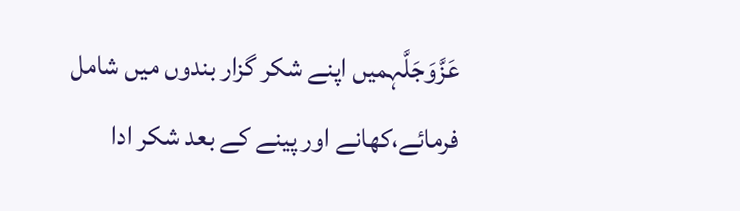عَزَّوَجَلَّہمیں اپنے شکر گزار بندوں میں شامل فرمائے،کھانے اور پینے کے بعد شکر ادا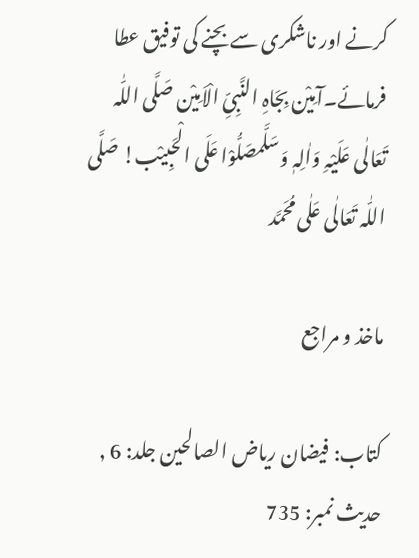کرنے اور ناشکری سے بچنے کی توفیق عطا فرمائے۔آمِیْن بِجَاہِ النَّبِیِّ الْاَمِیْن صَلَّی اللّٰہ تَعَالٰی عَلَیْہِ وَاٰلِہٖ وَسَلَّمصَلُّوْا عَلَی الْحَبِیْب! صَلَّی اللّٰہ تَعَالٰی عَلٰی مُحَمَّد

ماخذ و مراجع

کتاب: فیضان ریاض الصالحین جلد: 6 , حدیث نمبر: 735